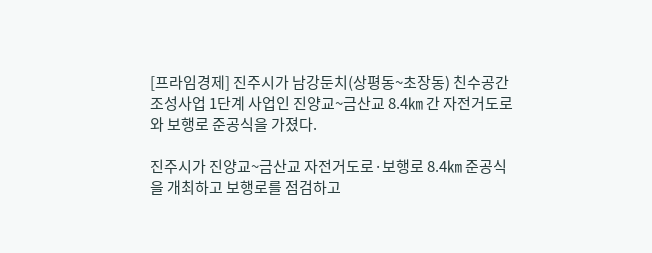[프라임경제] 진주시가 남강둔치(상평동~초장동) 친수공간 조성사업 1단계 사업인 진양교~금산교 8.4㎞ 간 자전거도로와 보행로 준공식을 가졌다.

진주시가 진양교~금산교 자전거도로·보행로 8.4㎞ 준공식을 개최하고 보행로를 점검하고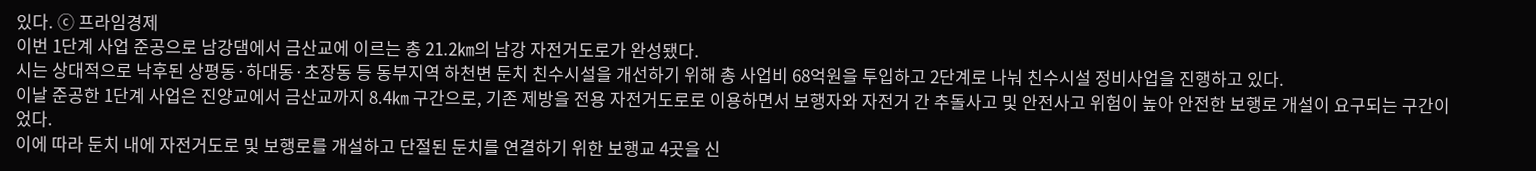있다. ⓒ 프라임경제
이번 1단계 사업 준공으로 남강댐에서 금산교에 이르는 총 21.2㎞의 남강 자전거도로가 완성됐다.
시는 상대적으로 낙후된 상평동·하대동·초장동 등 동부지역 하천변 둔치 친수시설을 개선하기 위해 총 사업비 68억원을 투입하고 2단계로 나눠 친수시설 정비사업을 진행하고 있다.
이날 준공한 1단계 사업은 진양교에서 금산교까지 8.4㎞ 구간으로, 기존 제방을 전용 자전거도로로 이용하면서 보행자와 자전거 간 추돌사고 및 안전사고 위험이 높아 안전한 보행로 개설이 요구되는 구간이었다.
이에 따라 둔치 내에 자전거도로 및 보행로를 개설하고 단절된 둔치를 연결하기 위한 보행교 4곳을 신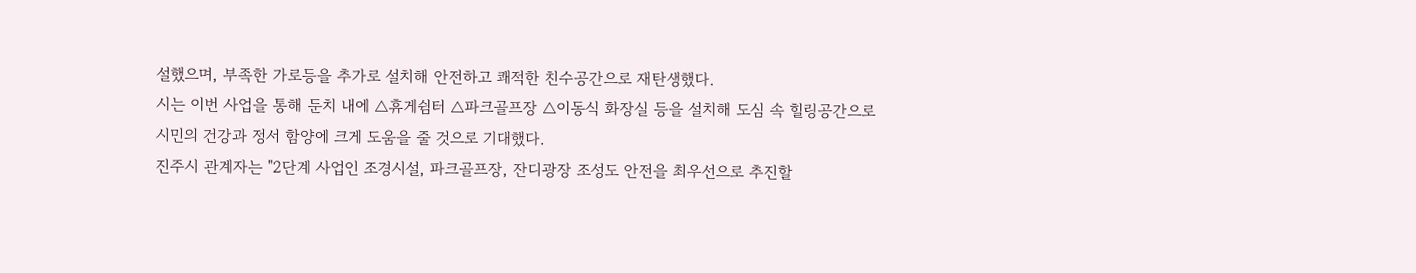설했으며, 부족한 가로등을 추가로 설치해 안전하고 쾌적한 친수공간으로 재탄생했다.
시는 이번 사업을 통해 둔치 내에 △휴게쉼터 △파크골프장 △이동식 화장실 등을 설치해 도심 속 힐링공간으로 시민의 건강과 정서 함양에 크게 도움을 줄 것으로 기대했다.
진주시 관계자는 "2단계 사업인 조경시설, 파크골프장, 잔디광장 조성도 안전을 최우선으로 추진할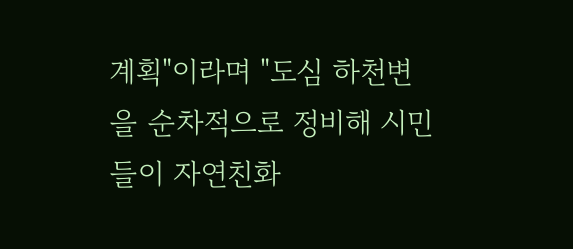계획"이라며 "도심 하천변을 순차적으로 정비해 시민들이 자연친화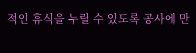적인 휴식을 누릴 수 있도록 공사에 만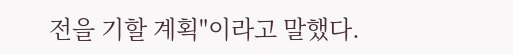전을 기할 계획"이라고 말했다.